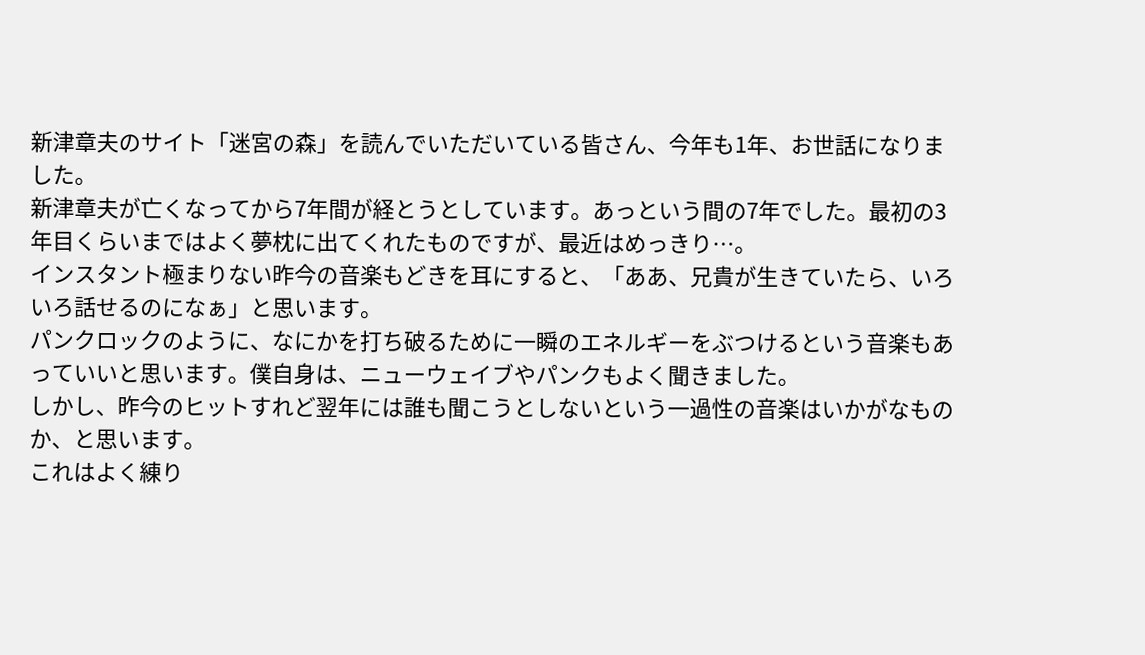新津章夫のサイト「迷宮の森」を読んでいただいている皆さん、今年も1年、お世話になりました。
新津章夫が亡くなってから7年間が経とうとしています。あっという間の7年でした。最初の3年目くらいまではよく夢枕に出てくれたものですが、最近はめっきり…。
インスタント極まりない昨今の音楽もどきを耳にすると、「ああ、兄貴が生きていたら、いろいろ話せるのになぁ」と思います。
パンクロックのように、なにかを打ち破るために一瞬のエネルギーをぶつけるという音楽もあっていいと思います。僕自身は、ニューウェイブやパンクもよく聞きました。
しかし、昨今のヒットすれど翌年には誰も聞こうとしないという一過性の音楽はいかがなものか、と思います。
これはよく練り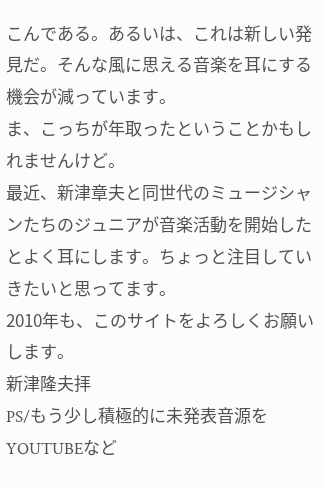こんである。あるいは、これは新しい発見だ。そんな風に思える音楽を耳にする機会が減っています。
ま、こっちが年取ったということかもしれませんけど。
最近、新津章夫と同世代のミュージシャンたちのジュニアが音楽活動を開始したとよく耳にします。ちょっと注目していきたいと思ってます。
2010年も、このサイトをよろしくお願いします。
新津隆夫拝
PS/もう少し積極的に未発表音源をYOUTUBEなど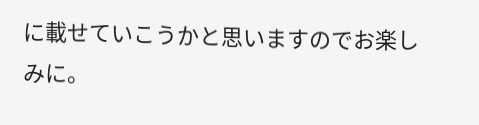に載せていこうかと思いますのでお楽しみに。